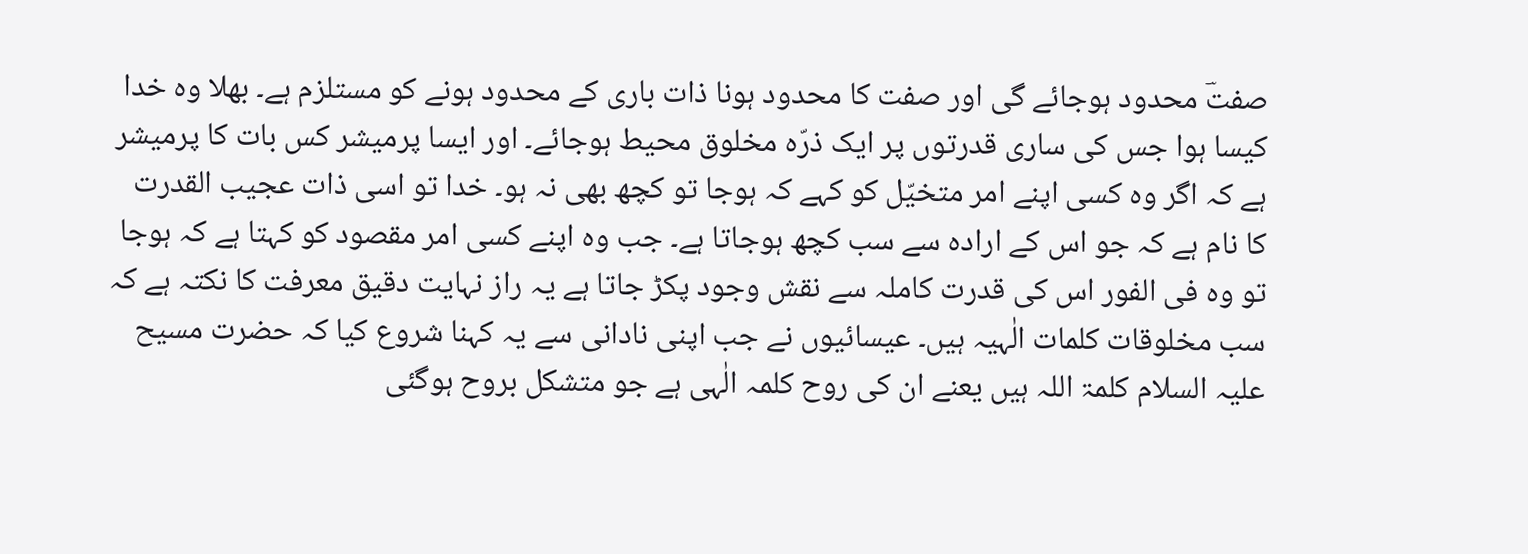صفتؔ محدود ہوجائے گی اور صفت کا محدود ہونا ذات باری کے محدود ہونے کو مستلزم ہے۔ بھلا وہ خدا کیسا ہوا جس کی ساری قدرتوں پر ایک ذرّہ مخلوق محیط ہوجائے۔ اور ایسا پرمیشر کس بات کا پرمیشر ہے کہ اگر وہ کسی اپنے امر متخیّل کو کہے کہ ہوجا تو کچھ بھی نہ ہو۔ خدا تو اسی ذات عجیب القدرت کا نام ہے کہ جو اس کے ارادہ سے سب کچھ ہوجاتا ہے۔ جب وہ اپنے کسی امر مقصود کو کہتا ہے کہ ہوجا تو وہ فی الفور اس کی قدرت کاملہ سے نقش وجود پکڑ جاتا ہے یہ راز نہایت دقیق معرفت کا نکتہ ہے کہ سب مخلوقات کلمات الٰہیہ ہیں۔ عیسائیوں نے جب اپنی نادانی سے یہ کہنا شروع کیا کہ حضرت مسیح علیہ السلام کلمۃ اللہ ہیں یعنے ان کی روح کلمہ الٰہی ہے جو متشکل بروح ہوگئی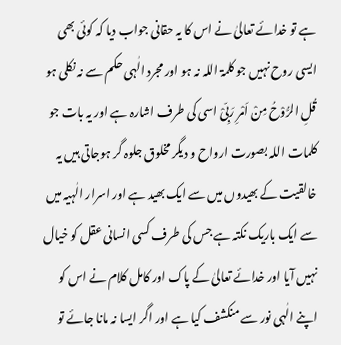ہے تو خدائے تعالیٰ نے اس کا یہ حقانی جواب دیا کہ کوئی بھی ایسی روح نہیں جو کلمۃ اللہ نہ ہو اور مجرد الٰہی حکم سے نہ نکلی ہو قُلِ الرُّوْحُ مِنْ اَمْرِ رَبِّىْ اسی کی طرف اشارہ ہے اور یہ بات جو کلمات اللہ بصورت ارواح و دیگر مخلوق جلوہ گر ہوجاتی ہیں یہ خالقیت کے بھیدوں میں سے ایک بھید ہے اور اسرار الٰہیہ میں سے ایک باریک نکتہ ہے جس کی طرف کسی انسانی عقل کو خیال نہیں آیا اور خدائے تعالیٰ کے پاک اور کامل کلام نے اس کو اپنے الٰہی نور سے منکشف کیا ہے اور اگر ایسا نہ مانا جائے تو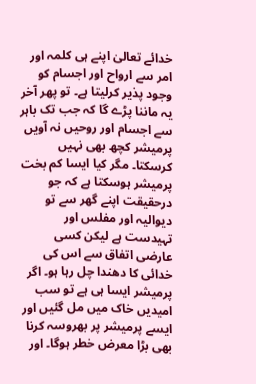خدائے تعالیٰ اپنے ہی کلمہ اور امر سے ارواح اور اجسام کو وجود پذیر کرلیتا ہے۔ تو پھر آخر یہ ماننا پڑے گا کہ جب تک باہر سے اجسام اور روحیں نہ آویں پرمیشر کچھ بھی نہیں کرسکتا۔ مگر کیا ایسا کم بخت پرمیشر ہوسکتا ہے کہ جو درحقیقت اپنے گھر سے تو دیوالیہ اور مفلس اور تہیدست ہے لیکن کسی عارضی اتفاق سے اس کی خدائی کا دھندا چل رہا ہو۔ اگر پرمیشر ایسا ہی ہے تو سب امیدیں خاک میں مل گئیں اور ایسے پرمیشر پر بھروسہ کرنا بھی بڑا معرض خطر ہوگا۔ اور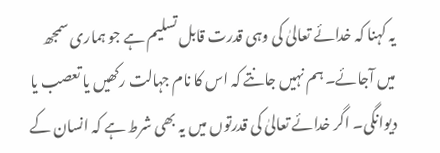یہ کہنا کہ خدائے تعالیٰ کی وہی قدرت قابل تسلیم ہے جو ہماری سمجھ میں آجائے۔ ہم نہیں جانتے کہ اس کا نام جہالت رکھیں یا تعصب یا دیوانگی۔ اگر خدائے تعالیٰ کی قدرتوں میں یہ بھی شرط ہے کہ انسان کے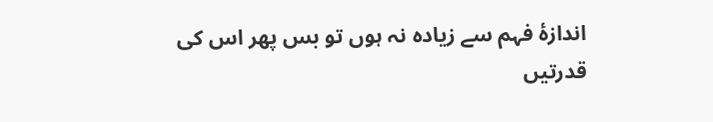اندازۂ فہم سے زیادہ نہ ہوں تو بس پھر اس کی قدرتیں